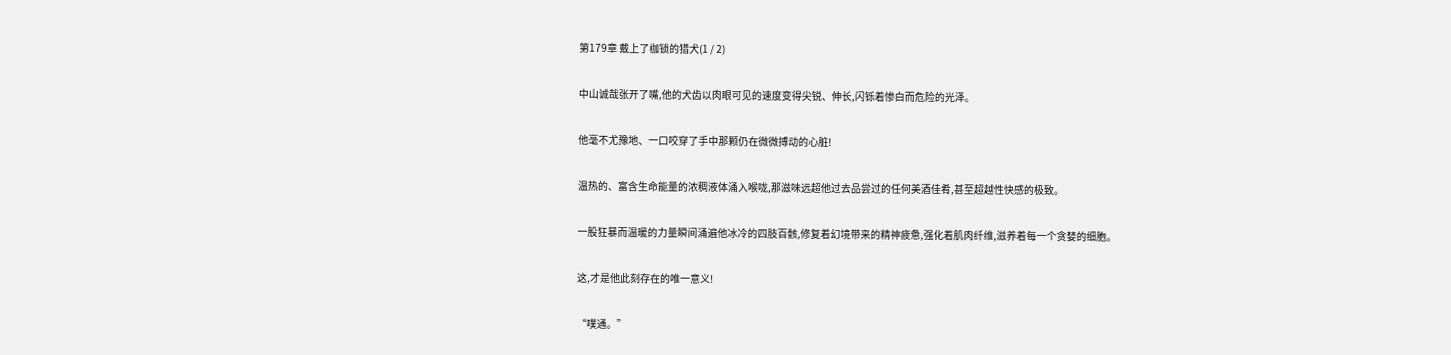第179章 戴上了枷锁的猎犬(1 / 2)

中山诚哉张开了嘴,他的犬齿以肉眼可见的速度变得尖锐、伸长,闪铄着惨白而危险的光泽。

他毫不尤豫地、一口咬穿了手中那颗仍在微微搏动的心脏!

温热的、富含生命能量的浓稠液体涌入喉咙,那滋味远超他过去品尝过的任何美酒佳肴,甚至超越性快感的极致。

一股狂暴而温暖的力量瞬间涌遍他冰冷的四肢百骸,修复着幻境带来的精神疲惫,强化着肌肉纤维,滋养着每一个贪婪的细胞。

这,才是他此刻存在的唯一意义!

“噗通。”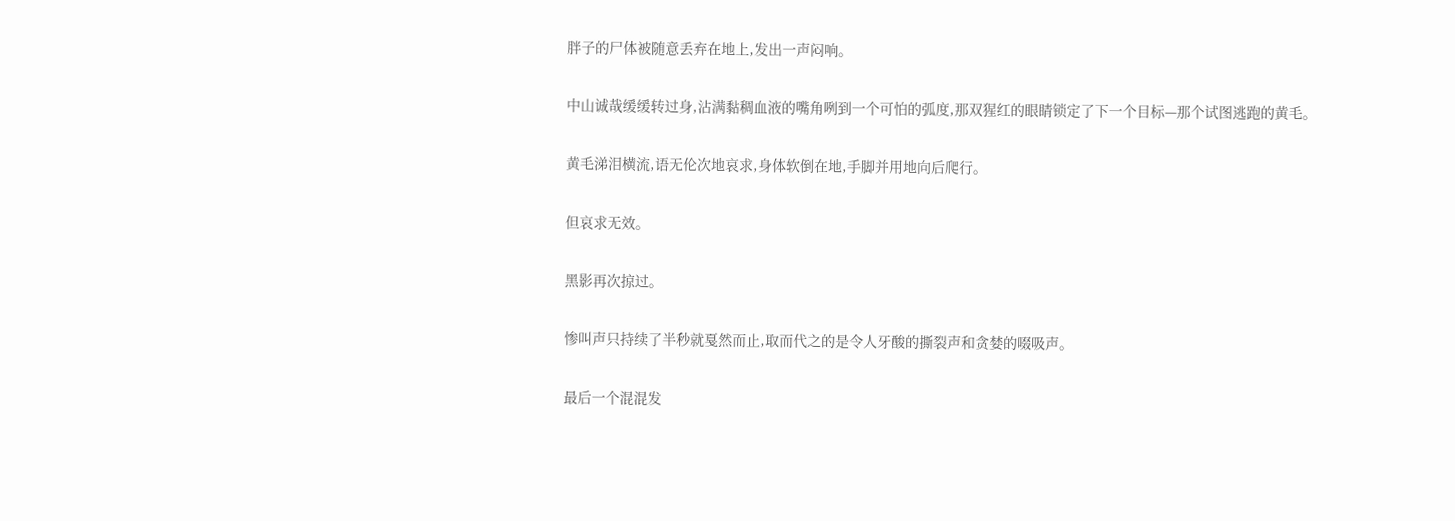胖子的尸体被随意丢弃在地上,发出一声闷响。

中山诚哉缓缓转过身,沾满黏稠血液的嘴角咧到一个可怕的弧度,那双猩红的眼睛锁定了下一个目标—那个试图逃跑的黄毛。

黄毛涕泪横流,语无伦次地哀求,身体软倒在地,手脚并用地向后爬行。

但哀求无效。

黑影再次掠过。

惨叫声只持续了半秒就戛然而止,取而代之的是令人牙酸的撕裂声和贪婪的啜吸声。

最后一个混混发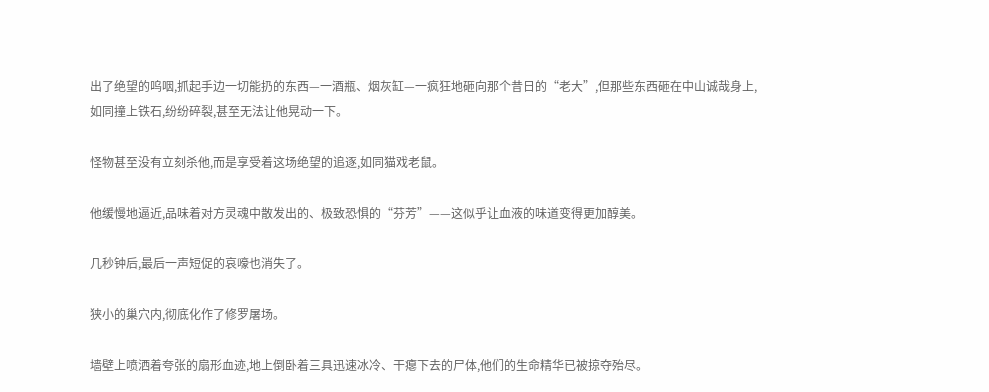出了绝望的呜咽,抓起手边一切能扔的东西—一酒瓶、烟灰缸—一疯狂地砸向那个昔日的“老大”,但那些东西砸在中山诚哉身上,如同撞上铁石,纷纷碎裂,甚至无法让他晃动一下。

怪物甚至没有立刻杀他,而是享受着这场绝望的追逐,如同猫戏老鼠。

他缓慢地逼近,品味着对方灵魂中散发出的、极致恐惧的“芬芳”——这似乎让血液的味道变得更加醇美。

几秒钟后,最后一声短促的哀嚎也消失了。

狭小的巢穴内,彻底化作了修罗屠场。

墙壁上喷洒着夸张的扇形血迹,地上倒卧着三具迅速冰冷、干瘪下去的尸体,他们的生命精华已被掠夺殆尽。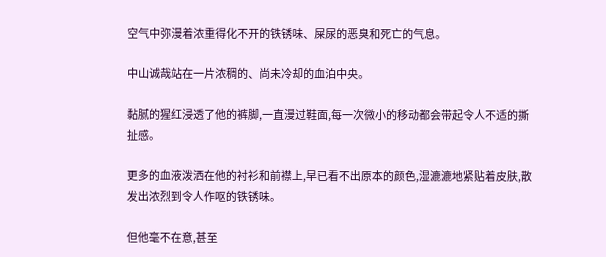空气中弥漫着浓重得化不开的铁锈味、屎尿的恶臭和死亡的气息。

中山诚哉站在一片浓稠的、尚未冷却的血泊中央。

黏腻的猩红浸透了他的裤脚,一直漫过鞋面,每一次微小的移动都会带起令人不适的撕扯感。

更多的血液泼洒在他的衬衫和前襟上,早已看不出原本的颜色,湿漉漉地紧贴着皮肤,散发出浓烈到令人作呕的铁锈味。

但他毫不在意,甚至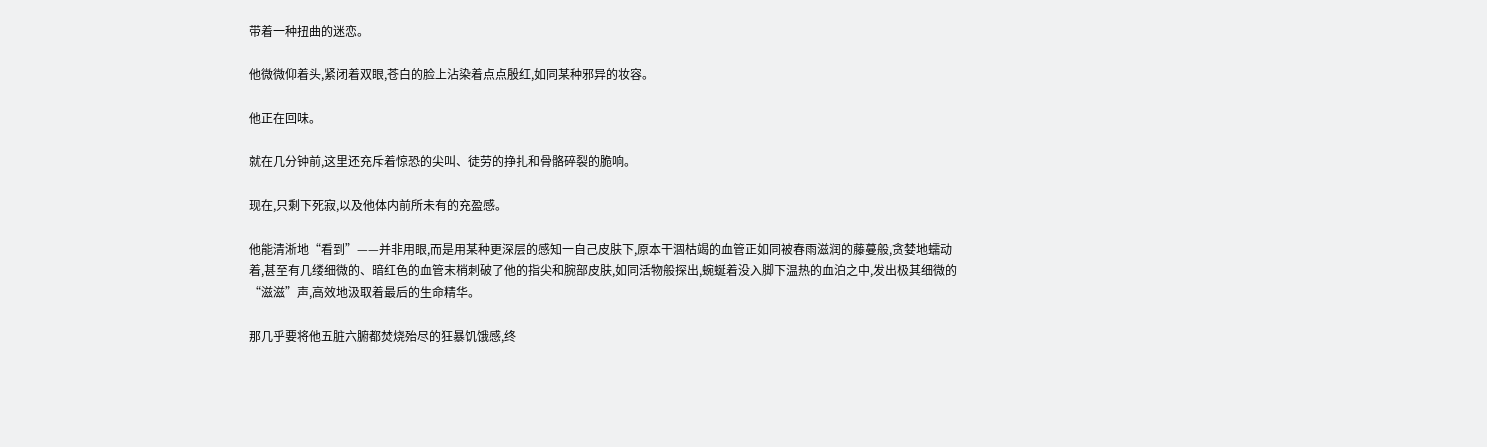带着一种扭曲的迷恋。

他微微仰着头,紧闭着双眼,苍白的脸上沾染着点点殷红,如同某种邪异的妆容。

他正在回味。

就在几分钟前,这里还充斥着惊恐的尖叫、徒劳的挣扎和骨骼碎裂的脆响。

现在,只剩下死寂,以及他体内前所未有的充盈感。

他能清淅地“看到”——并非用眼,而是用某种更深层的感知一自己皮肤下,原本干涸枯竭的血管正如同被春雨滋润的藤蔓般,贪婪地蠕动着,甚至有几缕细微的、暗红色的血管末梢刺破了他的指尖和腕部皮肤,如同活物般探出,蜿蜒着没入脚下温热的血泊之中,发出极其细微的“滋滋”声,高效地汲取着最后的生命精华。

那几乎要将他五脏六腑都焚烧殆尽的狂暴饥饿感,终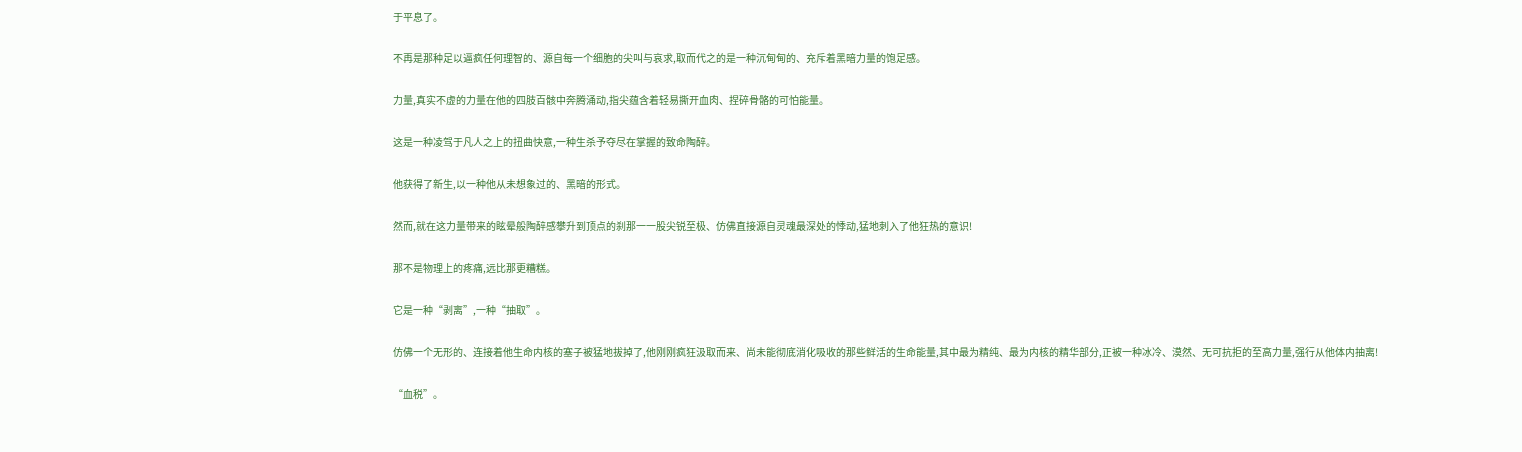于平息了。

不再是那种足以逼疯任何理智的、源自每一个细胞的尖叫与哀求,取而代之的是一种沉甸甸的、充斥着黑暗力量的饱足感。

力量,真实不虚的力量在他的四肢百骸中奔腾涌动,指尖蕴含着轻易撕开血肉、捏碎骨骼的可怕能量。

这是一种凌驾于凡人之上的扭曲快意,一种生杀予夺尽在掌握的致命陶醉。

他获得了新生,以一种他从未想象过的、黑暗的形式。

然而,就在这力量带来的眩晕般陶醉感攀升到顶点的刹那一一股尖锐至极、仿佛直接源自灵魂最深处的悸动,猛地刺入了他狂热的意识!

那不是物理上的疼痛,远比那更糟糕。

它是一种“剥离”,一种“抽取”。

仿佛一个无形的、连接着他生命内核的塞子被猛地拔掉了,他刚刚疯狂汲取而来、尚未能彻底消化吸收的那些鲜活的生命能量,其中最为精纯、最为内核的精华部分,正被一种冰冷、漠然、无可抗拒的至高力量,强行从他体内抽离!

“血税”。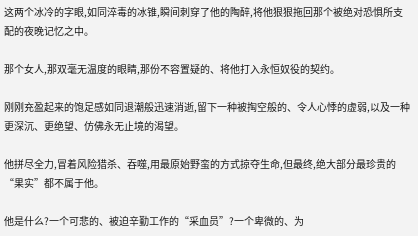这两个冰冷的字眼,如同淬毒的冰锥,瞬间刺穿了他的陶醉,将他狠狠拖回那个被绝对恐惧所支配的夜晚记忆之中。

那个女人,那双毫无温度的眼睛,那份不容置疑的、将他打入永恒奴役的契约。

刚刚充盈起来的饱足感如同退潮般迅速消逝,留下一种被掏空般的、令人心悸的虚弱,以及一种更深沉、更绝望、仿佛永无止境的渴望。

他拼尽全力,冒着风险猎杀、吞噬,用最原始野蛮的方式掠夺生命,但最终,绝大部分最珍贵的“果实”都不属于他。

他是什么?一个可悲的、被迫辛勤工作的“采血员”?一个卑微的、为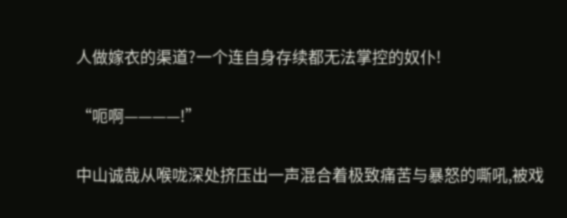人做嫁衣的渠道?一个连自身存续都无法掌控的奴仆!

“呃啊————!”

中山诚哉从喉咙深处挤压出一声混合着极致痛苦与暴怒的嘶吼,被戏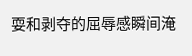耍和剥夺的屈辱感瞬间淹